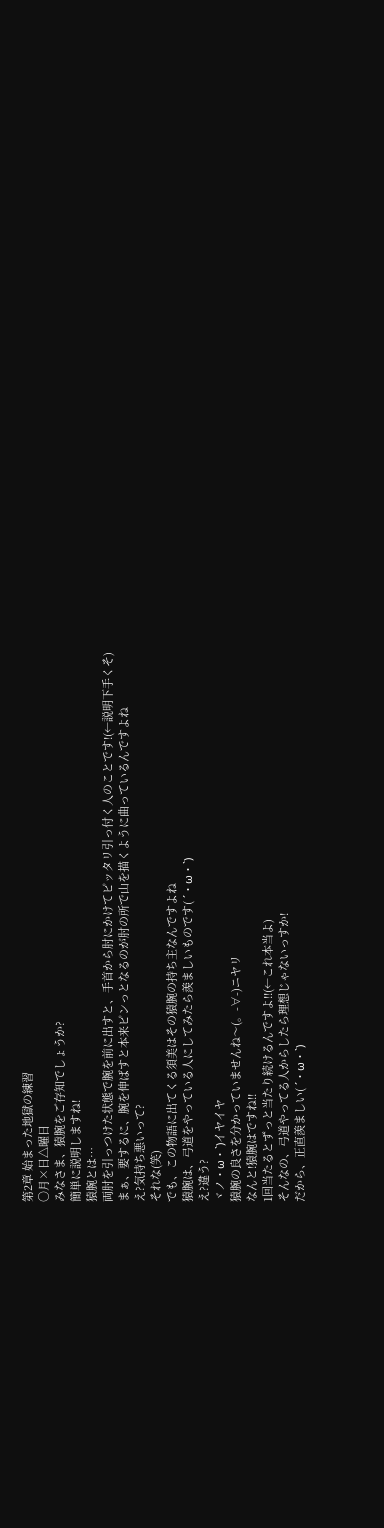第2章 始まった地獄の練習
〇月×日△曜日
みなさま、猿腕をご存知でしょうか?
簡単に説明しますね!
猿腕とは…
両肘を引っつけた状態で腕を前に出すと、手首から肘にかけてピッタリ引っ付く人のことです!(←説明下手くそ)
まぁ、要するに、腕を伸ばすと本来ピンっとなるのが肘の所で山を描くように曲っているんですよね
え?気持ち悪いって?
それな(笑)
でも、この物語に出てくる須美はその猿腕の持ち主なんですよね
猿腕は、弓道をやっている人にしてみたら羨ましいものです( ´・ω・`)
え?違う?
ヾノ・ω・`)イヤイヤ
猿腕の良さを分かっていませんね〜(。-∀-)ニヤリ
なんと!猿腕はですね!!
1回当たるとずっと当たり続けるんですよ!!(←これ本当よ)
そんなの、弓道やってる人からしたら理想じゃないっすか!
だから、正直羨ましい( ´・ω・`)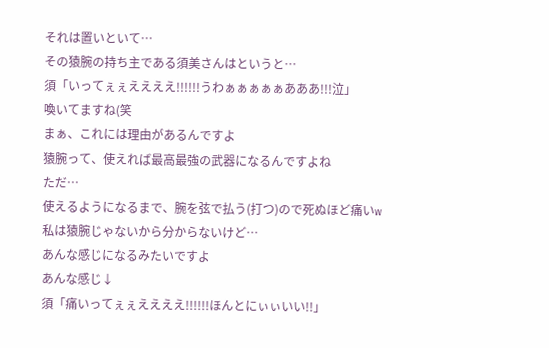それは置いといて…
その猿腕の持ち主である須美さんはというと…
須「いってぇぇええええ!!!!!!うわぁぁぁぁぁあああ!!!泣」
喚いてますね(笑
まぁ、これには理由があるんですよ
猿腕って、使えれば最高最強の武器になるんですよね
ただ…
使えるようになるまで、腕を弦で払う(打つ)ので死ぬほど痛いw
私は猿腕じゃないから分からないけど…
あんな感じになるみたいですよ
あんな感じ↓
須「痛いってぇぇええええ!!!!!!ほんとにぃぃいい!!」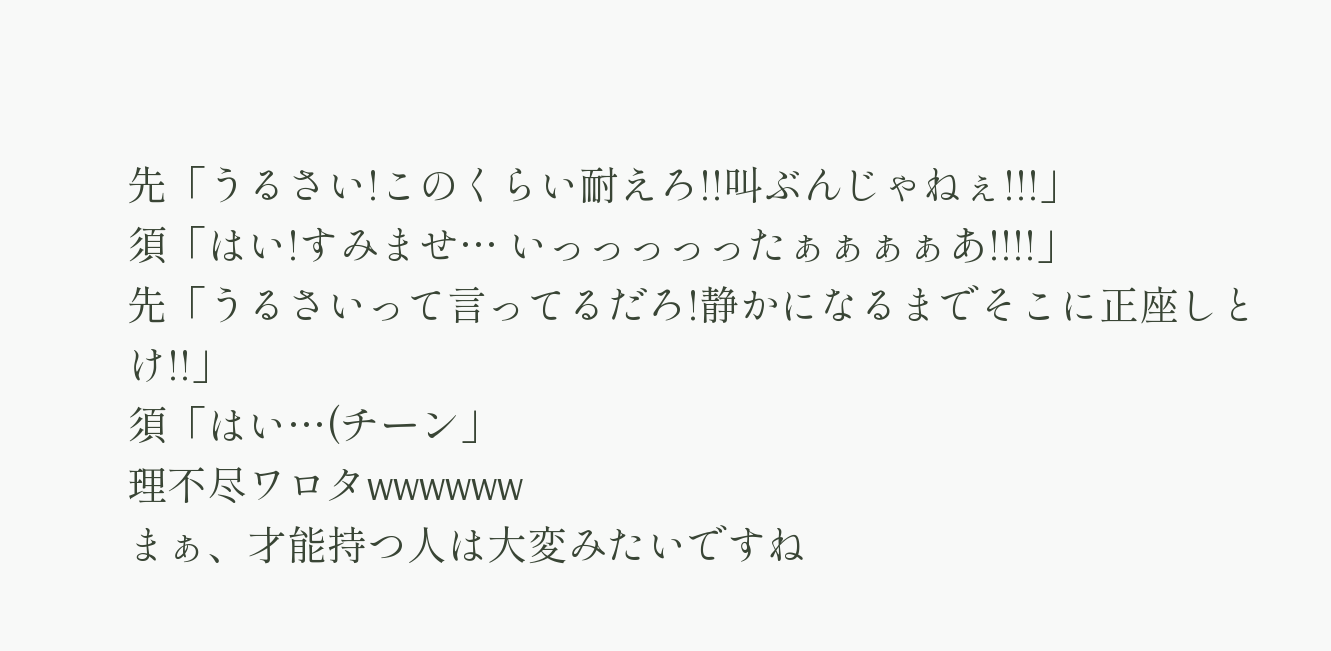先「うるさい!このくらい耐えろ!!叫ぶんじゃねぇ!!!」
須「はい!すみませ… いっっっっったぁぁぁぁあ!!!!」
先「うるさいって言ってるだろ!静かになるまでそこに正座しとけ!!」
須「はい…(チーン」
理不尽ワロタwwwwww
まぁ、才能持つ人は大変みたいですね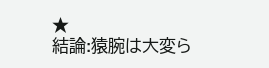★
結論:猿腕は大変ら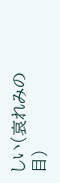しい(哀れみの目)